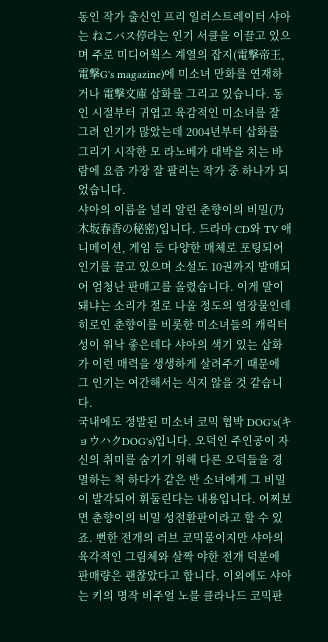동인 작가 출신인 프리 일러스트레이터 샤아는 ねこバス停라는 인기 서클을 이끌고 있으며 주로 미디어웍스 계열의 잡지(電撃帝王, 電撃G's magazine)에 미소녀 만화를 연재하거나 電撃文庫 삽화를 그리고 있습니다. 동인 시절부터 귀엽고 육감적인 미소녀를 잘 그려 인기가 많았는데 2004년부터 삽화를 그리기 시작한 모 라노베가 대박을 치는 바람에 요즘 가장 잘 팔리는 작가 중 하나가 되었습니다.
샤아의 이름을 널리 알린 춘향이의 비밀(乃木坂春香の秘密)입니다. 드라마 CD와 TV 애니메이션, 게임 등 다양한 매체로 포팅되어 인기를 끌고 있으며 소설도 10권까지 발매되어 엄청난 판매고를 올렸습니다. 이게 말이 돼냐는 소리가 절로 나올 정도의 염장물인데 히로인 춘향이를 비롯한 미소녀들의 캐릭터성이 워낙 좋은데다 샤아의 색기 있는 삽화가 이런 매력을 생생하게 살려주기 때문에 그 인기는 여간해서는 식지 않을 것 같습니다.
국내에도 정발된 미소녀 코믹 협박 DOG's(キョウハクDOG's)입니다. 오덕인 주인공이 자신의 취미를 숨기기 위해 다른 오덕들을 경멸하는 척 하다가 같은 반 소녀에게 그 비밀이 발각되어 휘둘린다는 내용입니다. 어찌보면 춘향이의 비밀 성전환판이라고 할 수 있죠. 뻔한 전개의 러브 코믹물이지만 샤아의 육각적인 그림체와 살짝 야한 전개 덕분에 판매량은 괜찮았다고 합니다. 이외에도 샤아는 키의 명작 비주얼 노블 클라나드 코믹판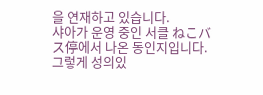을 연재하고 있습니다.
샤아가 운영 중인 서클 ねこバス停에서 나온 동인지입니다. 그렇게 성의있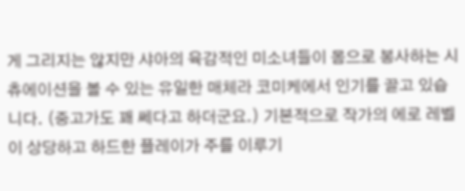게 그리지는 않지만 샤아의 육감적인 미소녀들이 몸으로 봉사하는 시츄에이션을 볼 수 있는 유일한 매체라 코미케에서 인기를 끌고 있습니다. (중고가도 꽤 쎄다고 하더군요.) 기본적으로 작가의 에로 레벨이 상당하고 하드한 플레이가 주를 이루기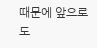때문에 앞으로도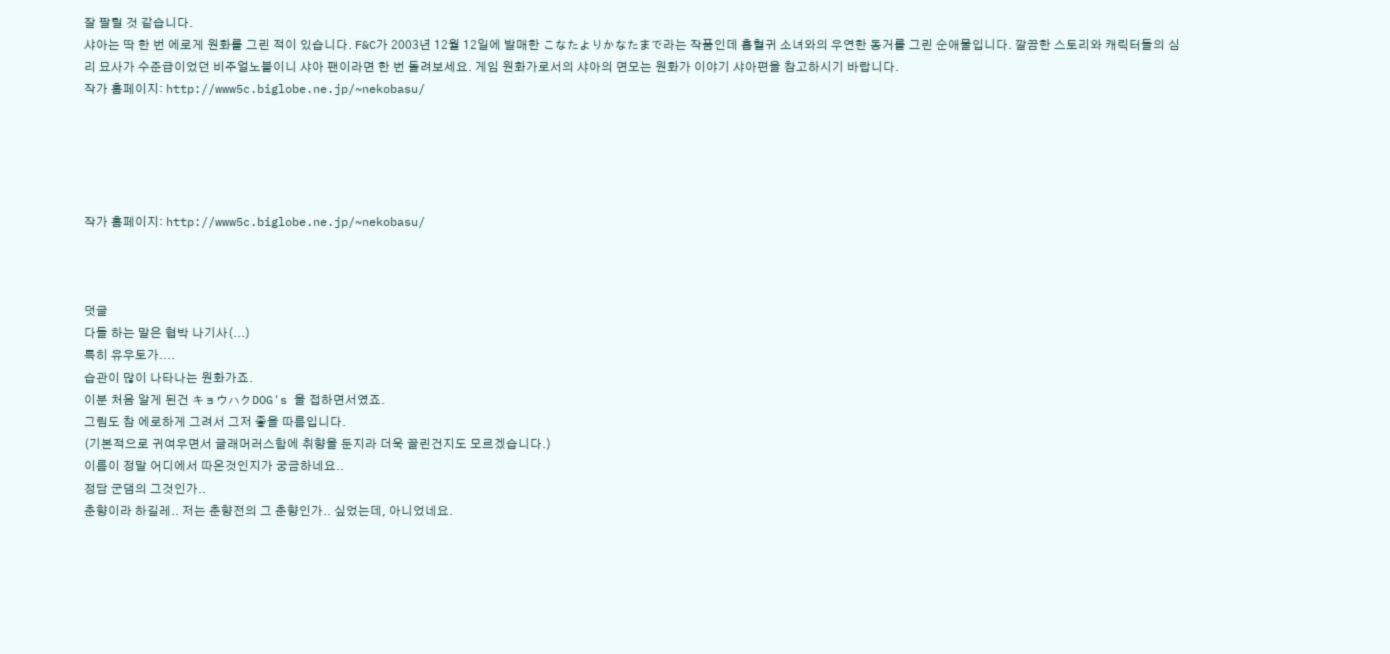잘 팔릴 것 같습니다.
샤아는 딱 한 번 에로게 원화를 그린 적이 있습니다. F&C가 2003년 12월 12일에 발매한 こなたよりかなたまで라는 작품인데 흡혈귀 소녀와의 우연한 동거를 그린 순애물입니다. 깔끔한 스토리와 캐릭터들의 심리 묘사가 수준급이었던 비주얼노블이니 샤아 팬이라면 한 번 돌려보세요. 게임 원화가로서의 샤아의 면모는 원화가 이야기 샤아편을 참고하시기 바랍니다.
작가 홈페이지: http://www5c.biglobe.ne.jp/~nekobasu/





작가 홈페이지: http://www5c.biglobe.ne.jp/~nekobasu/



덧글
다들 하는 말은 협박 나기사(...)
특히 유우토가....
습관이 많이 나타나는 원화가죠.
이분 처음 알게 된건 キョウハクDOG's 을 접하면서였죠.
그림도 참 에로하게 그려서 그저 좋을 따름입니다.
(기본적으로 귀여우면서 글래머러스함에 취향을 둔지라 더욱 끌린건지도 모르겠습니다.)
이름이 정말 어디에서 따온것인지가 궁금하네요..
정담 군댐의 그것인가..
춘향이라 하길레.. 저는 춘향전의 그 춘향인가.. 싶었는데, 아니었네요.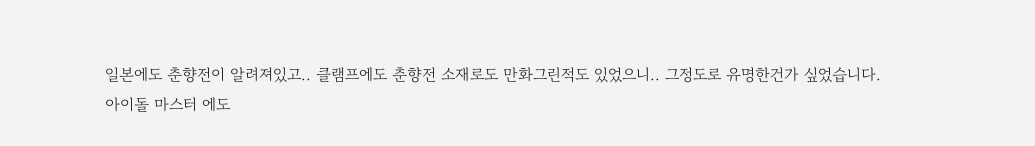일본에도 춘향전이 알려져있고.. 클램프에도 춘향전 소재로도 만화그린적도 있었으니.. 그정도로 유명한건가 싶었습니다.
아이돌 마스터 에도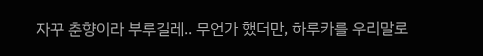자꾸 춘향이라 부루길레.. 무언가 했더만, 하루카를 우리말로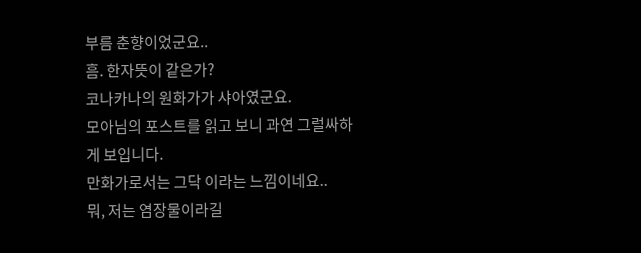부름 춘향이었군요..
흠. 한자뜻이 같은가?
코나카나의 원화가가 샤아였군요.
모아님의 포스트를 읽고 보니 과연 그럴싸하게 보입니다.
만화가로서는 그닥 이라는 느낌이네요..
뭐, 저는 염장물이라길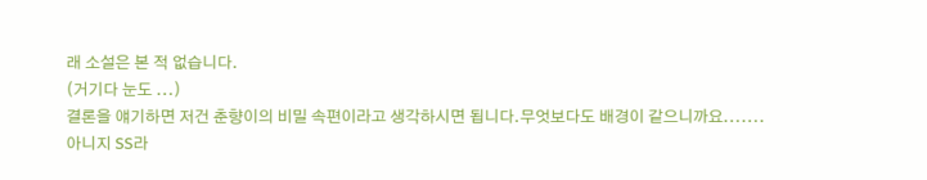래 소설은 본 적 없습니다.
(거기다 눈도 ...)
결론을 얘기하면 저건 춘향이의 비밀 속편이라고 생각하시면 됩니다.무엇보다도 배경이 같으니까요.......
아니지 SS라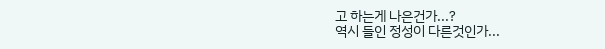고 하는게 나은건가...?
역시 들인 정성이 다른것인가...